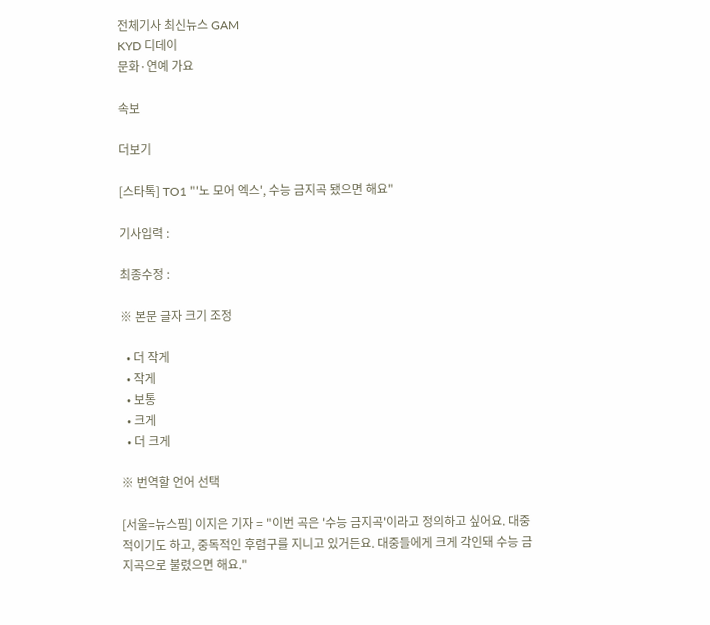전체기사 최신뉴스 GAM
KYD 디데이
문화·연예 가요

속보

더보기

[스타톡] TO1 "'노 모어 엑스', 수능 금지곡 됐으면 해요"

기사입력 :

최종수정 :

※ 본문 글자 크기 조정

  • 더 작게
  • 작게
  • 보통
  • 크게
  • 더 크게

※ 번역할 언어 선택

[서울=뉴스핌] 이지은 기자 = "이번 곡은 '수능 금지곡'이라고 정의하고 싶어요. 대중적이기도 하고, 중독적인 후렴구를 지니고 있거든요. 대중들에게 크게 각인돼 수능 금지곡으로 불렸으면 해요."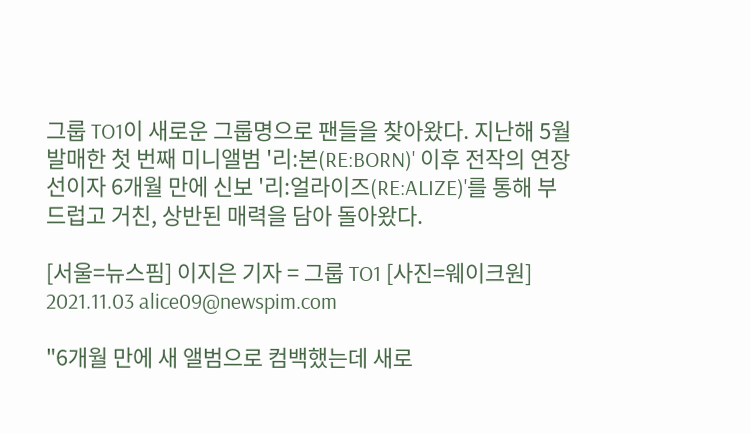그룹 TO1이 새로운 그룹명으로 팬들을 찾아왔다. 지난해 5월 발매한 첫 번째 미니앨범 '리:본(RE:BORN)' 이후 전작의 연장선이자 6개월 만에 신보 '리:얼라이즈(RE:ALIZE)'를 통해 부드럽고 거친, 상반된 매력을 담아 돌아왔다.

[서울=뉴스핌] 이지은 기자 = 그룹 TO1 [사진=웨이크원] 2021.11.03 alice09@newspim.com

"6개월 만에 새 앨범으로 컴백했는데 새로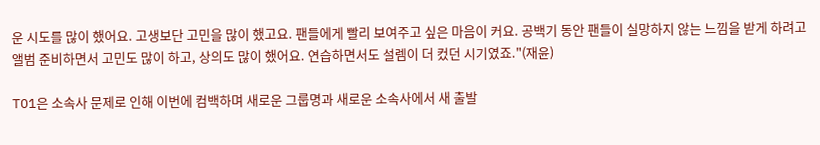운 시도를 많이 했어요. 고생보단 고민을 많이 했고요. 팬들에게 빨리 보여주고 싶은 마음이 커요. 공백기 동안 팬들이 실망하지 않는 느낌을 받게 하려고 앨범 준비하면서 고민도 많이 하고, 상의도 많이 했어요. 연습하면서도 설렘이 더 컸던 시기였죠."(재윤)

TO1은 소속사 문제로 인해 이번에 컴백하며 새로운 그룹명과 새로운 소속사에서 새 출발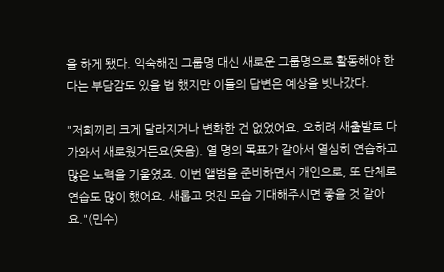을 하게 됐다. 익숙해진 그룹명 대신 새로운 그룹명으로 활동해야 한다는 부담감도 있을 법 했지만 이들의 답변은 예상을 빗나갔다.

"저희끼리 크게 달라지거나 변화한 건 없었어요. 오히려 새출발로 다가와서 새로웠거든요(웃음). 열 명의 목표가 같아서 열심히 연습하고 많은 노력을 기울였죠. 이번 앨범을 준비하면서 개인으로, 또 단체로 연습도 많이 했어요. 새롭고 멋진 모습 기대해주시면 좋을 것 같아요."(민수)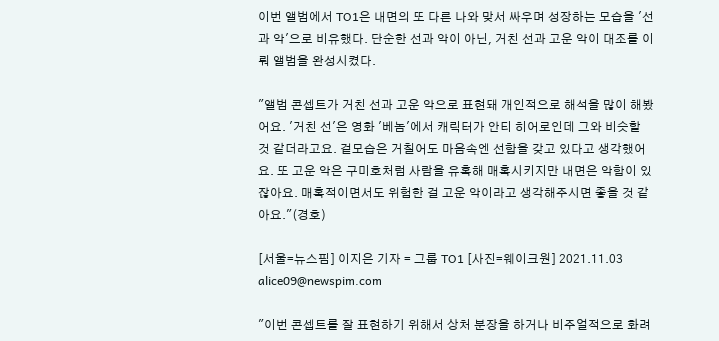이번 앨범에서 TO1은 내면의 또 다른 나와 맞서 싸우며 성장하는 모습을 '선과 악'으로 비유했다. 단순한 선과 악이 아닌, 거친 선과 고운 악이 대조를 이뤄 앨범을 완성시켰다.

"앨범 콘셉트가 거친 선과 고운 악으로 표현돼 개인적으로 해석을 많이 해봤어요. '거친 선'은 영화 '베놈'에서 캐릭터가 안티 히어로인데 그와 비슷할 것 같더라고요. 겉모습은 거칠어도 마음속엔 선함을 갖고 있다고 생각했어요. 또 고운 악은 구미호처럼 사람을 유혹해 매혹시키지만 내면은 악함이 있잖아요. 매혹적이면서도 위험한 걸 고운 악이라고 생각해주시면 좋을 것 같아요."(경호)

[서울=뉴스핌] 이지은 기자 = 그룹 TO1 [사진=웨이크원] 2021.11.03 alice09@newspim.com

"이번 콘셉트를 잘 표현하기 위해서 상처 분장을 하거나 비주얼적으로 화려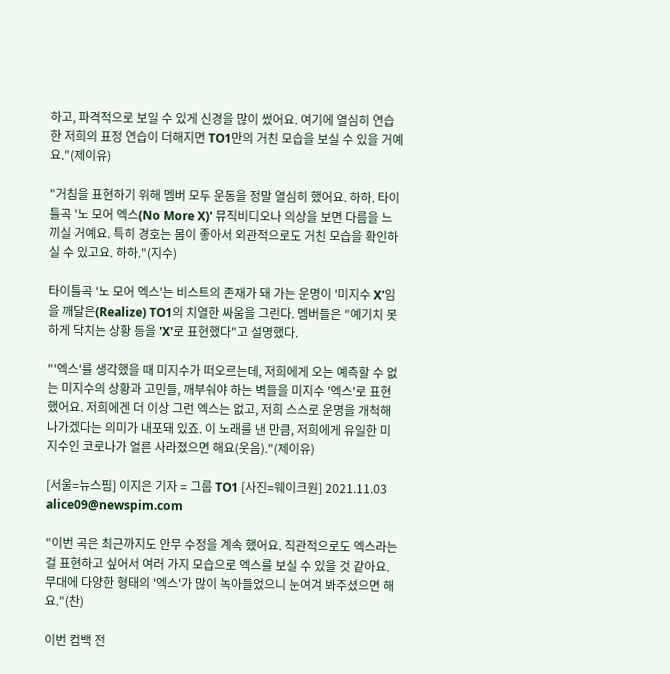하고, 파격적으로 보일 수 있게 신경을 많이 썼어요. 여기에 열심히 연습한 저희의 표정 연습이 더해지면 TO1만의 거친 모습을 보실 수 있을 거예요."(제이유)

"거침을 표현하기 위해 멤버 모두 운동을 정말 열심히 했어요. 하하. 타이틀곡 '노 모어 엑스(No More X)' 뮤직비디오나 의상을 보면 다름을 느끼실 거예요. 특히 경호는 몸이 좋아서 외관적으로도 거친 모습을 확인하실 수 있고요. 하하."(지수)

타이틀곡 '노 모어 엑스'는 비스트의 존재가 돼 가는 운명이 '미지수 X'임을 깨달은(Realize) TO1의 치열한 싸움을 그린다. 멤버들은 "예기치 못하게 닥치는 상황 등을 'X'로 표현했다"고 설명했다.

"'엑스'를 생각했을 때 미지수가 떠오르는데, 저희에게 오는 예측할 수 없는 미지수의 상황과 고민들, 깨부숴야 하는 벽들을 미지수 '엑스'로 표현했어요. 저희에겐 더 이상 그런 엑스는 없고, 저희 스스로 운명을 개척해나가겠다는 의미가 내포돼 있죠. 이 노래를 낸 만큼, 저희에게 유일한 미지수인 코로나가 얼른 사라졌으면 해요(웃음)."(제이유)

[서울=뉴스핌] 이지은 기자 = 그룹 TO1 [사진=웨이크원] 2021.11.03 alice09@newspim.com

"이번 곡은 최근까지도 안무 수정을 계속 했어요. 직관적으로도 엑스라는 걸 표현하고 싶어서 여러 가지 모습으로 엑스를 보실 수 있을 것 같아요. 무대에 다양한 형태의 '엑스'가 많이 녹아들었으니 눈여겨 봐주셨으면 해요."(찬)

이번 컴백 전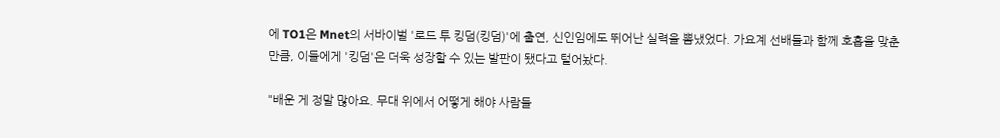에 TO1은 Mnet의 서바이벌 '로드 투 킹덤(킹덤)'에 출연, 신인임에도 뛰어난 실력을 뽐냈었다. 가요계 선배들과 함께 호흡을 맞춘 만큼, 이들에게 '킹덤'은 더욱 성장할 수 있는 발판이 됐다고 털어놨다.

"배운 게 정말 많아요. 무대 위에서 어떻게 해야 사람들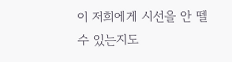이 저희에게 시선을 안 뗄 수 있는지도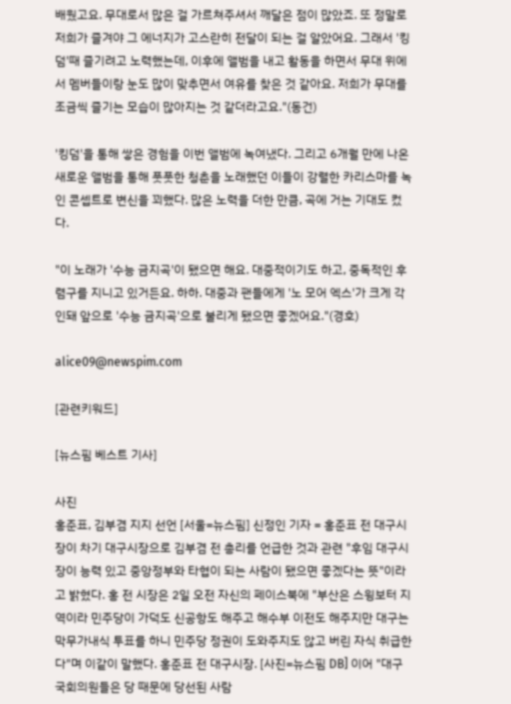배웠고요. 무대로서 많은 걸 가르쳐주셔서 깨달은 점이 많았죠. 또 정말로 저희가 즐겨야 그 에너지가 고스란히 전달이 되는 걸 알았어요. 그래서 '킹덤'때 즐기려고 노력했는데, 이후에 앨범을 내고 활동을 하면서 무대 위에서 멤버들이랑 눈도 많이 맞추면서 여유를 찾은 것 같아요. 저희가 무대를 조금씩 즐기는 모습이 많아지는 것 같더라고요."(동건)

'킹덤'을 통해 쌓은 경험을 이번 앨범에 녹여냈다. 그리고 6개월 만에 나온 새로운 앨범을 통해 풋풋한 청춘을 노래했던 이들이 강렬한 카리스마를 녹인 콘셉트로 변신을 꾀했다. 많은 노력을 더한 만큼, 곡에 거는 기대도 컸다.

"이 노래가 '수능 금지곡'이 됐으면 해요. 대중적이기도 하고, 중독적인 후렴구를 지니고 있거든요. 하하. 대중과 팬들에게 '노 모어 엑스'가 크게 각인돼 앞으로 '수능 금지곡'으로 불리게 됐으면 좋겠어요."(경호)

alice09@newspim.com

[관련키워드]

[뉴스핌 베스트 기사]

사진
홍준표, 김부겸 지지 선언 [서울=뉴스핌] 신정인 기자 = 홍준표 전 대구시장이 차기 대구시장으로 김부겸 전 총리를 언급한 것과 관련 "후임 대구시장이 능력 있고 중앙정부와 타협이 되는 사람이 됐으면 좋겠다는 뜻"이라고 밝혔다. 홍 전 시장은 2일 오전 자신의 페이스북에 "부산은 스윙보터 지역이라 민주당이 가덕도 신공항도 해주고 해수부 이전도 해주지만 대구는 막무가내식 투표를 하니 민주당 정권이 도와주지도 않고 버린 자식 취급한다"며 이같이 말했다. 홍준표 전 대구시장. [사진=뉴스핌 DB] 이어 "대구 국회의원들은 당 때문에 당선된 사람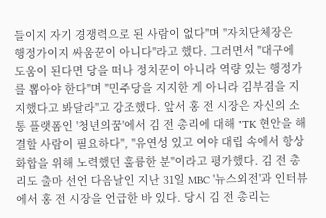들이지 자기 경쟁력으로 된 사람이 없다"며 "자치단체장은 행정가이지 싸움꾼이 아니다"라고 했다. 그러면서 "대구에 도움이 된다면 당을 떠나 정치꾼이 아니라 역량 있는 행정가를 뽑아야 한다"며 "민주당을 지지한 게 아니라 김부겸을 지지했다고 봐달라"고 강조했다. 앞서 홍 전 시장은 자신의 소통 플랫폼인 '청년의꿈'에서 김 전 총리에 대해 "TK 현안을 해결할 사람이 필요하다", "유연성 있고 여야 대립 속에서 항상 화합을 위해 노력했던 훌륭한 분"이라고 평가했다. 김 전 총리도 출마 선언 다음날인 지난 31일 MBC '뉴스외전'과 인터뷰에서 홍 전 시장을 언급한 바 있다. 당시 김 전 총리는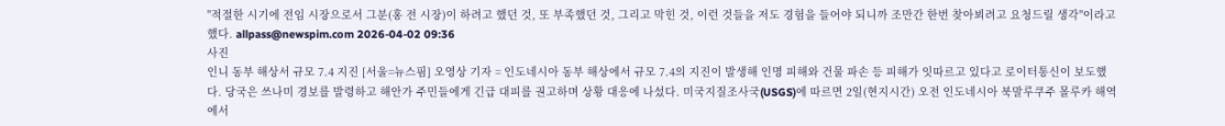"적절한 시기에 전임 시장으로서 그분(홍 전 시장)이 하려고 했던 것, 또 부족했던 것, 그리고 막힌 것, 이런 것들을 저도 경험을 들어야 되니까 조만간 한번 찾아뵈려고 요청드릴 생각"이라고 했다. allpass@newspim.com 2026-04-02 09:36
사진
인니 동부 해상서 규모 7.4 지진 [서울=뉴스핌] 오영상 기자 = 인도네시아 동부 해상에서 규모 7.4의 지진이 발생해 인명 피해와 건물 파손 등 피해가 잇따르고 있다고 로이터통신이 보도했다. 당국은 쓰나미 경보를 발령하고 해안가 주민들에게 긴급 대피를 권고하며 상황 대응에 나섰다. 미국지질조사국(USGS)에 따르면 2일(현지시간) 오전 인도네시아 북말루쿠주 몰루카 해역에서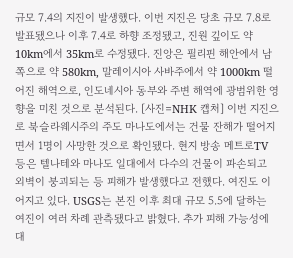규모 7.4의 지진이 발생했다. 이번 지진은 당초 규모 7.8로 발표됐으나 이후 7.4로 하향 조정됐고, 진원 깊이도 약 10km에서 35km로 수정됐다. 진앙은 필리핀 해안에서 남쪽으로 약 580km, 말레이시아 사바주에서 약 1000km 떨어진 해역으로, 인도네시아 동부와 주변 해역에 광범위한 영향을 미친 것으로 분석된다. [사진=NHK 캡처] 이번 지진으로 북슬라웨시주의 주도 마나도에서는 건물 잔해가 떨어지면서 1명이 사망한 것으로 확인됐다. 현지 방송 메트로TV 등은 텔나테와 마나도 일대에서 다수의 건물이 파손되고 외벽이 붕괴되는 등 피해가 발생했다고 전했다. 여진도 이어지고 있다. USGS는 본진 이후 최대 규모 5.5에 달하는 여진이 여러 차례 관측됐다고 밝혔다. 추가 피해 가능성에 대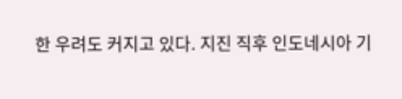한 우려도 커지고 있다. 지진 직후 인도네시아 기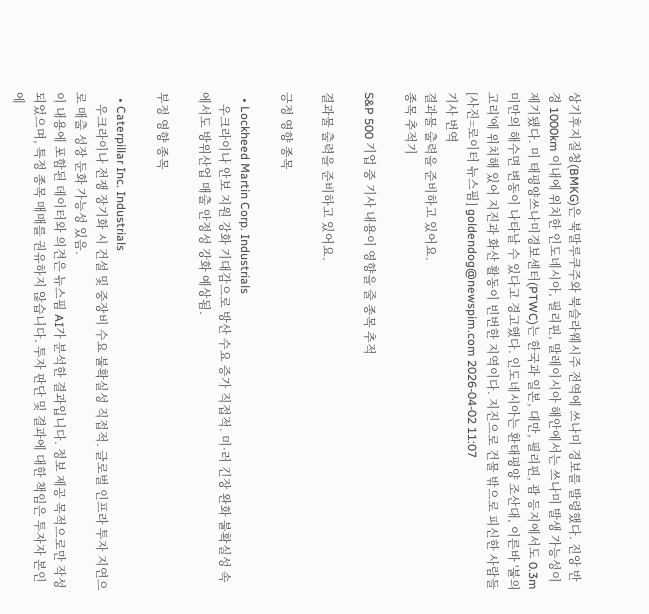상기후지질청(BMKG)은 북말루쿠주와 북슬라웨시주 전역에 쓰나미 경보를 발령했다. 진앙 반경 1000km 이내에 위치한 인도네시아, 필리핀, 말레이시아 해안에서는 쓰나미 발생 가능성이 제기됐다. 미 태평양쓰나미경보센터(PTWC)는 한국과 일본, 대만, 필리핀, 괌 등지에서도 0.3m 미만의 해수면 변동이 나타날 수 있다고 경고했다. 인도네시아는 환태평양 조산대, 이른바 '불의 고리'에 위치해 있어 지진과 화산 활동이 빈번한 지역이다. 지진으로 건물 밖으로 피신한 사람들 [사진=로이터 뉴스핌] goldendog@newspim.com 2026-04-02 11:07
기사 번역
결과물 출력을 준비하고 있어요.
종목 추적기

S&P 500 기업 중 기사 내용이 영향을 줄 종목 추적

결과물 출력을 준비하고 있어요.

긍정 영향 종목

  • Lockheed Martin Corp. Industrials
    우크라이나 안보 지원 강화 기대감으로 방산 수요 증가 직접적. 미·러 긴장 완화 불확실성 속에서도 방위산업 매출 안정성 강화 예상됨.

부정 영향 종목

  • Caterpillar Inc. Industrials
    우크라이나 전쟁 장기화 시 건설 및 중장비 수요 불확실성 직접적. 글로벌 인프라 투자 지연으로 매출 성장 둔화 가능성 있음.
이 내용에 포함된 데이터와 의견은 뉴스핌 AI가 분석한 결과입니다. 정보 제공 목적으로만 작성되었으며, 특정 종목 매매를 권유하지 않습니다. 투자 판단 및 결과에 대한 책임은 투자자 본인에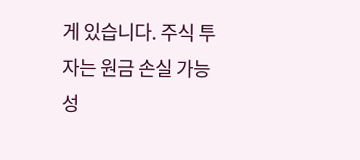게 있습니다. 주식 투자는 원금 손실 가능성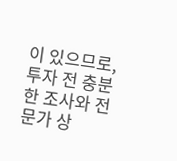이 있으므로, 투자 전 충분한 조사와 전문가 상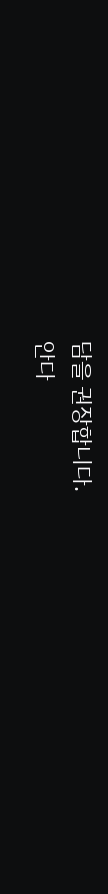담을 권장합니다.
안다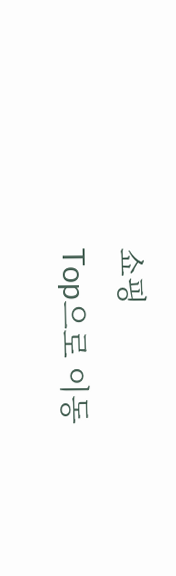쇼핑
Top으로 이동